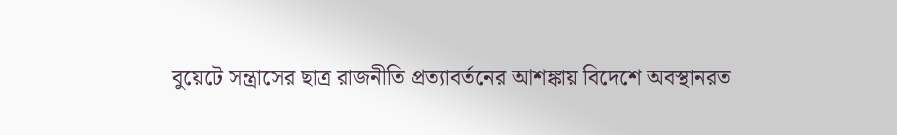বুয়েটে সন্ত্রাসের ছাত্র রাজনীতি প্রত্যাবর্তনের আশঙ্কায় বিদেশে অবস্থানরত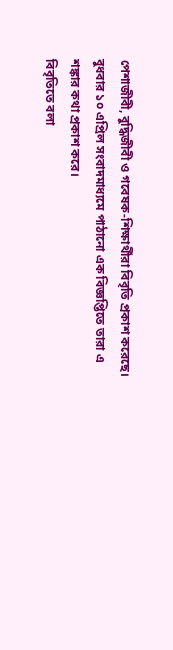পেশাজীবী, বুদ্ধিজীবী ও গবেষক-শিক্ষার্থীরা বিবৃতি প্রকাশ করেছে।
বুধবার ১০ এপ্রিল সংবাদমাধ্যমে পাঠানো এক বিজ্ঞপ্তিতে তারা এ শঙ্কার কথা প্রকাশ করে।
বিবৃতিতে বলা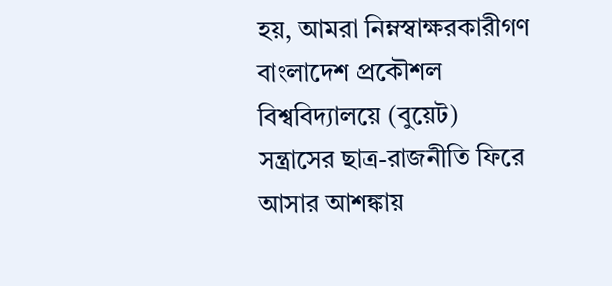হয়, আমরা নিম্নস্বাক্ষরকারীগণ বাংলাদেশ প্রকৌশল বিশ্ববিদ্যালয়ে (বুয়েট) সন্ত্রাসের ছাত্র-রাজনীতি ফিরে আসার আশঙ্কায়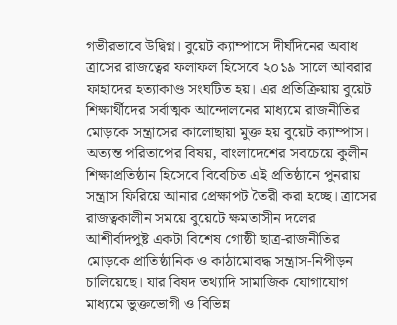গভীরভাবে উদ্বিগ্ন। বুয়েট ক্যাম্পাসে দীর্ঘদিনের অবাধ ত্রাসের রাজত্বের ফলাফল হিসেবে ২০১৯ সালে আবরার ফাহাদের হত্যাকাণ্ড সংঘটিত হয়। এর প্রতিক্রিয়ায় বুয়েট শিক্ষার্থীদের সর্বাত্মক আন্দোলনের মাধ্যমে রাজনীতির মোড়কে সন্ত্রাসের কালোছায়া মুক্ত হয় বুয়েট ক্যাম্পাস।
অত্যন্ত পরিতাপের বিষয়, বাংলাদেশের সবচেয়ে কুলীন শিক্ষাপ্রতিষ্ঠান হিসেবে বিবেচিত এই প্রতিষ্ঠানে পুনরায় সন্ত্রাস ফিরিয়ে আনার প্রেক্ষাপট তৈরী করা হচ্ছে। ত্রাসের রাজত্বকালীন সময়ে বুয়েটে ক্ষমতাসীন দলের আশীর্বাদপুষ্ট একটা বিশেষ গোষ্ঠী ছাত্র-রাজনীতির মোড়কে প্রাতিষ্ঠানিক ও কাঠামোবদ্ধ সন্ত্রাস-নিপীড়ন চালিয়েছে। যার বিষদ তথ্যাদি সামাজিক যোগাযোগ মাধ্যমে ভুক্তভোগী ও বিভিন্ন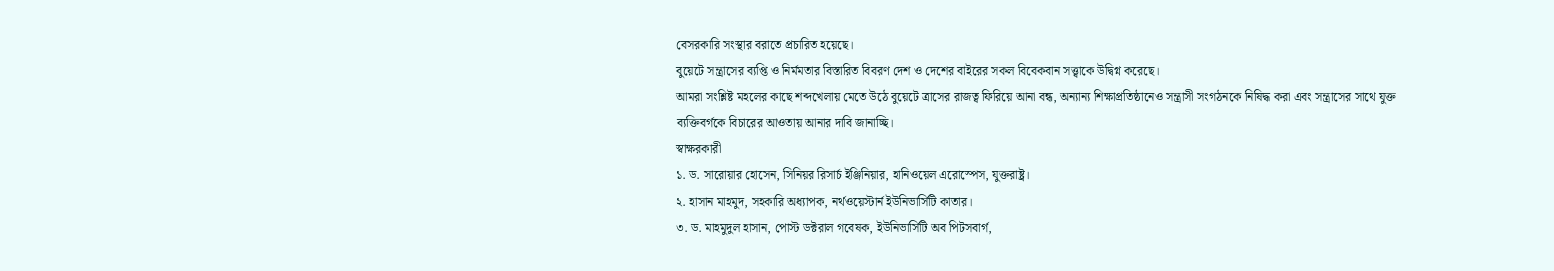বেসরকারি সংস্থার বরাতে প্রচারিত হয়েছে।
বুয়েটে সন্ত্রাসের ব্যপ্তি ও নির্মমতার বিস্তারিত বিবরণ দেশ ও দেশের বাইরের সকল বিবেকবান সত্ত্বাকে উদ্বিগ্ন করেছে।
আমরা সংশ্লিষ্ট মহলের কাছে শব্দখেলায় মেতে উঠে বুয়েটে ত্রাসের রাজত্ব ফিরিয়ে আনা বন্ধ, অন্যান্য শিক্ষাপ্রতিষ্ঠানেও সন্ত্রাসী সংগঠনকে নিষিদ্ধ করা এবং সন্ত্রাসের সাথে যুক্ত ব্যক্তিবর্গকে বিচারের আওতায় আনার দাবি জানাচ্ছি।
স্বাক্ষরকারী
১. ড. সারোয়ার হোসেন, সিনিয়র রিসার্চ ইঞ্জিনিয়ার, হানিওয়েল এরোস্পেস, যুক্তরাষ্ট্র।
২. হাসান মাহমুদ, সহকারি অধ্যাপক, নর্থওয়েস্টার্ন ইউনিভার্সিটি কাতার।
৩. ড. মাহমুদুল হাসান, পোস্ট ডক্টরাল গবেষক, ইউনিভার্সিটি অব পিটসবার্গ,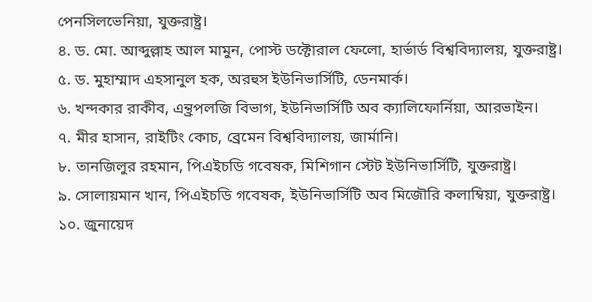পেনসিলভেনিয়া, যুক্তরাষ্ট্র।
৪. ড. মো. আব্দুল্লাহ আল মামুন, পোস্ট ডক্টোরাল ফেলো, হার্ভার্ড বিশ্ববিদ্যালয়, যুক্তরাষ্ট্র।
৫. ড. মুহাম্মাদ এহসানুল হক, অরহুস ইউনিভার্সিটি, ডেনমার্ক।
৬. খন্দকার রাকীব, এন্থ্রপলজি বিভাগ, ইউনিভার্সিটি অব ক্যালিফোর্নিয়া, আরভাইন।
৭. মীর হাসান, রাইটিং কোচ, ব্রেমেন বিশ্ববিদ্যালয়, জার্মানি।
৮. তানজিলুর রহমান, পিএইচডি গবেষক, মিশিগান স্টেট ইউনিভার্সিটি, যুক্তরাষ্ট্র।
৯. সোলায়মান খান, পিএইচডি গবেষক, ইউনিভার্সিটি অব মিজৌরি কলাম্বিয়া, যুক্তরাষ্ট্র।
১০. জুনায়েদ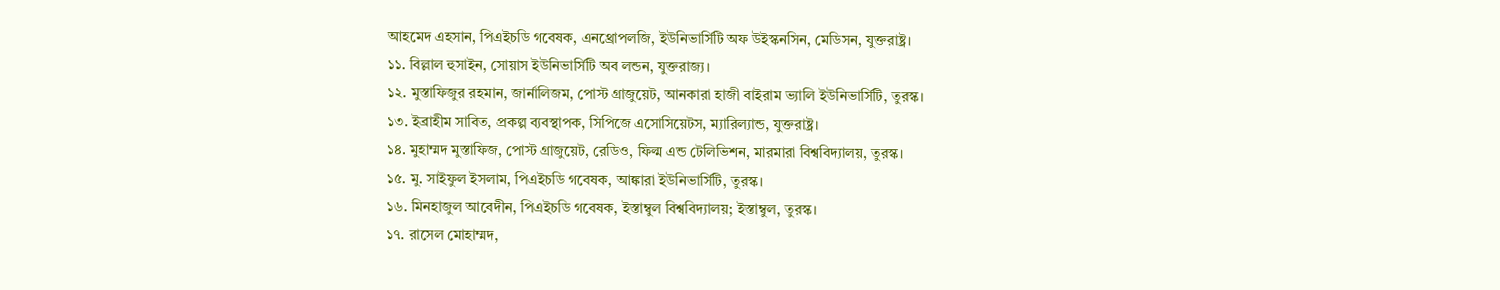আহমেদ এহসান, পিএইচডি গবেষক, এনথ্রোপলজি, ইউনিভার্সিটি অফ উইস্কনসিন, মেডিসন, যুক্তরাষ্ট্র।
১১. বিল্লাল হুসাইন, সোয়াস ইউনিভার্সিটি অব লন্ডন, যুক্তরাজ্য।
১২. মুস্তাফিজুর রহমান, জার্নালিজম, পোস্ট গ্রাজুয়েট, আনকারা হাজী বাইরাম ভ্যালি ইউনিভার্সিটি, তুরস্ক।
১৩. ইব্রাহীম সাবিত, প্রকল্প ব্যবস্থাপক, সিপিজে এসোসিয়েটস, ম্যারিল্যান্ড, যুক্তরাষ্ট্র।
১৪. মুহাম্মদ মুস্তাফিজ, পোস্ট গ্রাজুয়েট, রেডিও, ফিল্ম এন্ড টেলিভিশন, মারমারা বিশ্ববিদ্যালয়, তুরস্ক।
১৫. মু. সাইফুল ইসলাম, পিএইচডি গবেষক, আঙ্কারা ইউনিভার্সিটি, তুরস্ক।
১৬. মিনহাজুল আবেদীন, পিএইচডি গবেষক, ইস্তাম্বুল বিশ্ববিদ্যালয়; ইস্তাম্বুল, তুরস্ক।
১৭. রাসেল মোহাম্মদ,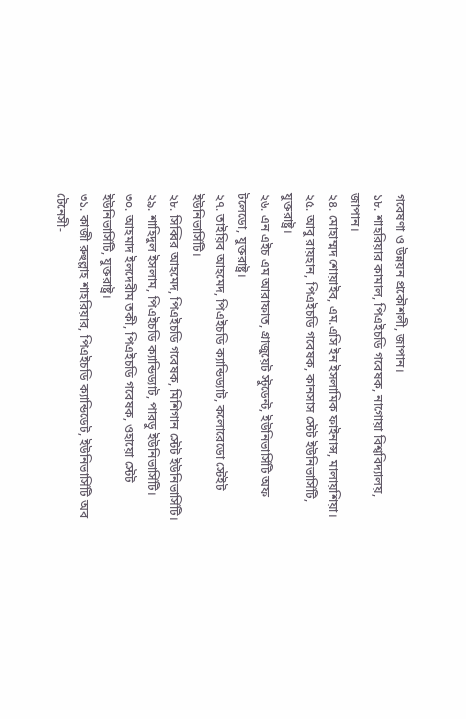গবেষণা ও উন্নয়ন প্রকৌশলী, জাপান।
১৮. শাহরিয়ার কামাল, পিএইচডি গবেষক, নাগোয়া বিশ্ববিদ্যালয়, জাপান।
২৪. মোহাম্মদ শোয়াইব, এম.এসি ইন ইসলামিক ফাইনান্স, মালায়শিয়া।
২৫. আবু রায়হান, পিএইচডি গবেষক, কানসাস স্টেট ইউনিভার্সিটি, যুক্তরাষ্ট্র।
২৬. এন এইচ এম আরাফাত, গ্রাজুয়েট স্টুডেন্ট, ইউনিভার্সিটি অফ টলেডো, যুক্তরাষ্ট্র।
২৭. তাইয়িব আহমেদ, পিএইচডি ক্যান্ডিড্যাট, কলোরেডো স্টেইট ইউনিভার্সিটি।
২৮. সিব্বির আহমেদ, পিএইচডি গবেষক, মিশিগান স্টেট ইউনিভার্সিটি।
২৯. শাহিদুল ইসলাম, পিএইচডি ক্যান্ডিড্যাট, পারডু ইউনিভার্সিটি।
৩০. আহমাদ ইলদেরীম তকী, পিএইচডি গবেষক, ওহায়ো স্টেট ইউনিভার্সিটি, যুক্তরাষ্ট্র।
৩১. কাজী রুহুল্লাহ শাহরিয়ার, পিএইচডি ক্যান্ডিডেট, ইউনিভার্সিটি অব টেনেসী-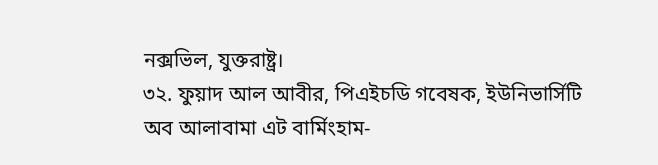নক্সভিল, যুক্তরাষ্ট্র।
৩২. ফুয়াদ আল আবীর, পিএইচডি গবেষক, ইউনিভার্সিটি অব আলাবামা এট বার্মিংহাম-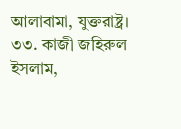আলাবামা, যুক্তরাষ্ট্র।
৩৩. কাজী জহিরুল ইসলাম,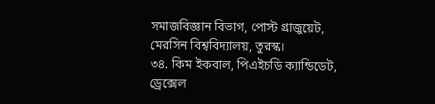সমাজবিজ্ঞান বিভাগ, পোস্ট গ্রাজুয়েট, মেরসিন বিশ্ববিদ্যালয়, তুরস্ক।
৩৪. কিম ইকবাল, পিএইচডি ক্যান্ডিডেট, ড্রেক্সেল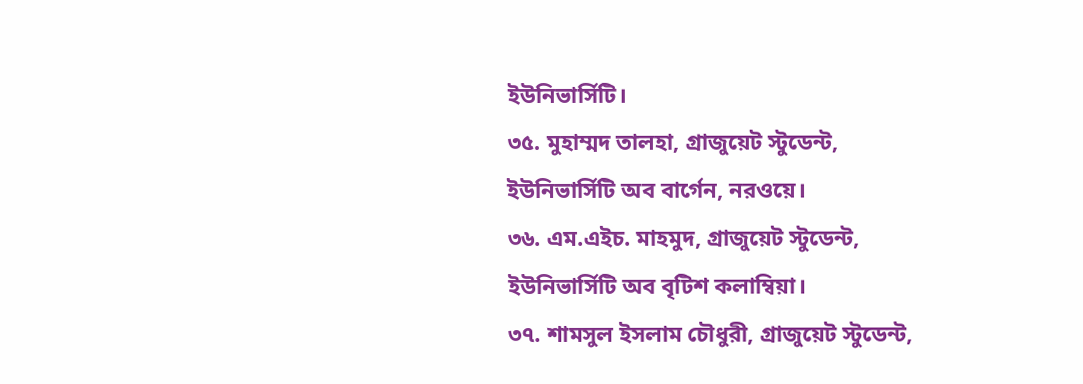ইউনিভার্সিটি।
৩৫. মুহাম্মদ তালহা, গ্রাজুয়েট স্টুডেন্ট, ইউনিভার্সিটি অব বার্গেন, নরওয়ে।
৩৬. এম.এইচ. মাহমুদ, গ্রাজুয়েট স্টুডেন্ট, ইউনিভার্সিটি অব বৃটিশ কলাম্বিয়া।
৩৭. শামসুল ইসলাম চৌধুরী, গ্রাজুয়েট স্টুডেন্ট,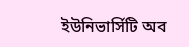ইউনিভার্সিটি অব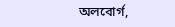অলবোর্গ,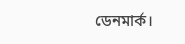ডেনমার্ক।